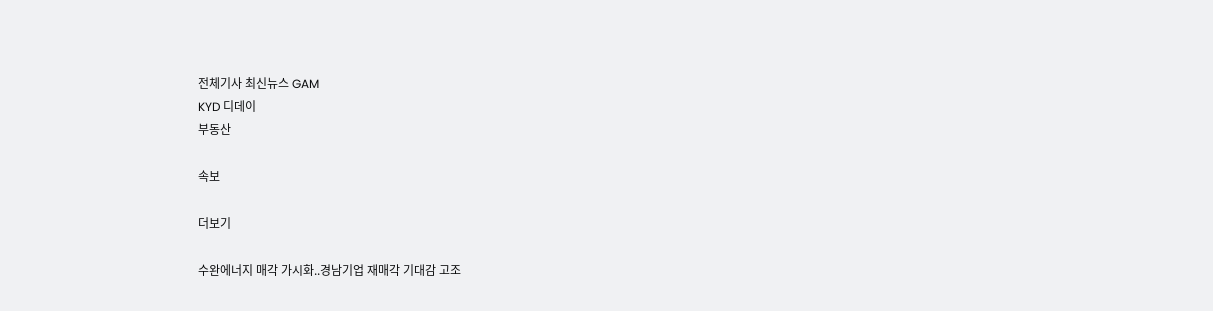전체기사 최신뉴스 GAM
KYD 디데이
부동산

속보

더보기

수완에너지 매각 가시화..경남기업 재매각 기대감 고조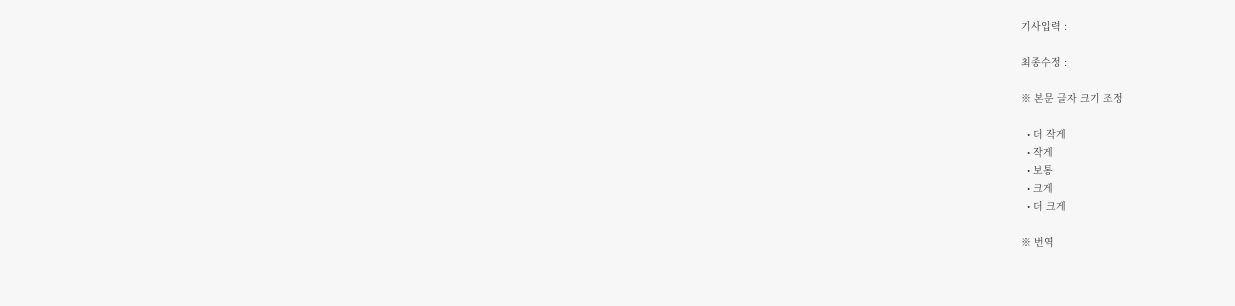기사입력 :

최종수정 :

※ 본문 글자 크기 조정

  • 더 작게
  • 작게
  • 보통
  • 크게
  • 더 크게

※ 번역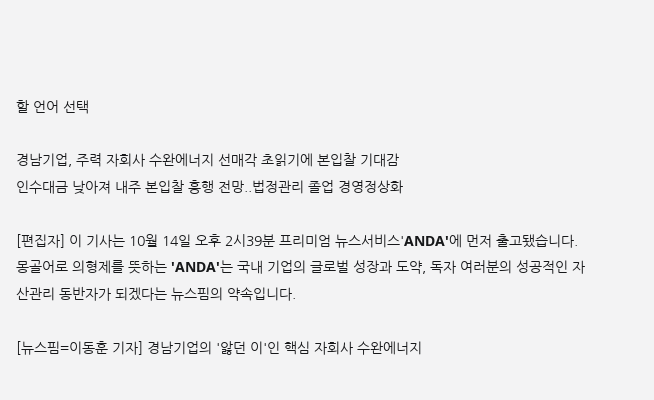할 언어 선택

경남기업, 주력 자회사 수완에너지 선매각 초읽기에 본입찰 기대감
인수대금 낮아져 내주 본입찰 흥행 전망..법정관리 졸업 경영정상화

[편집자] 이 기사는 10월 14일 오후 2시39분 프리미엄 뉴스서비스'ANDA'에 먼저 출고됐습니다. 몽골어로 의형제를 뜻하는 'ANDA'는 국내 기업의 글로벌 성장과 도약, 독자 여러분의 성공적인 자산관리 동반자가 되겠다는 뉴스핌의 약속입니다.

[뉴스핌=이동훈 기자] 경남기업의 '앓던 이'인 핵심 자회사 수완에너지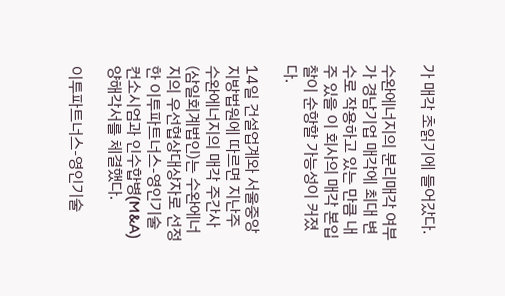가 매각 초읽기에 들어갔다.

수완에너지의 분리매각 여부가 경남기업 매각에 최대 변수로 작용하고 있는 만큼 내주 있을 이 회사의 매각 본입찰이 순항할 가능성이 커졌다.

14일 건설업계와 서울중앙지방법원에 따르면 지난주 수완에너지의 매각 주간사(삼일회계법인)는 수완에너지의 우선협상대상자로 선정한 이투파트너스-영인기술 컨소시엄과 인수합병(M&A) 양해각서를 체결했다.

이투파트너스-영인기술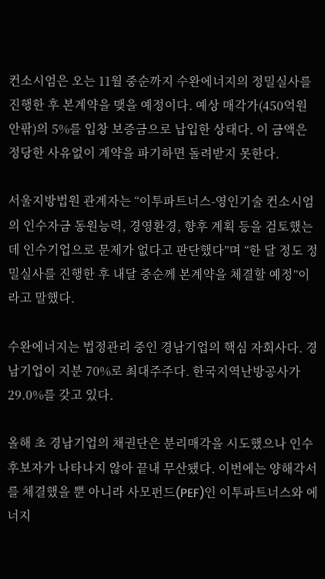컨소시엄은 오는 11월 중순까지 수완에너지의 정밀실사를 진행한 후 본계약을 맺을 예정이다. 예상 매각가(450억원 안팎)의 5%를 입창 보증금으로 납입한 상태다. 이 금액은 정당한 사유없이 계약을 파기하면 돌려받지 못한다.

서울지방법원 관계자는 “이투파트너스-영인기술 컨소시엄의 인수자금 동원능력, 경영환경, 향후 계획 등을 검토했는데 인수기업으로 문제가 없다고 판단했다”며 “한 달 정도 정밀실사를 진행한 후 내달 중순께 본계약을 체결할 예정”이라고 말했다.

수완에너지는 법정관리 중인 경남기업의 핵심 자회사다. 경남기업이 지분 70%로 최대주주다. 한국지역난방공사가 29.0%를 갖고 있다.

올해 초 경남기업의 채권단은 분리매각을 시도했으나 인수 후보자가 나타나지 않아 끝내 무산됐다. 이번에는 양해각서를 체결했을 뿐 아니라 사모펀드(PEF)인 이투파트너스와 에너지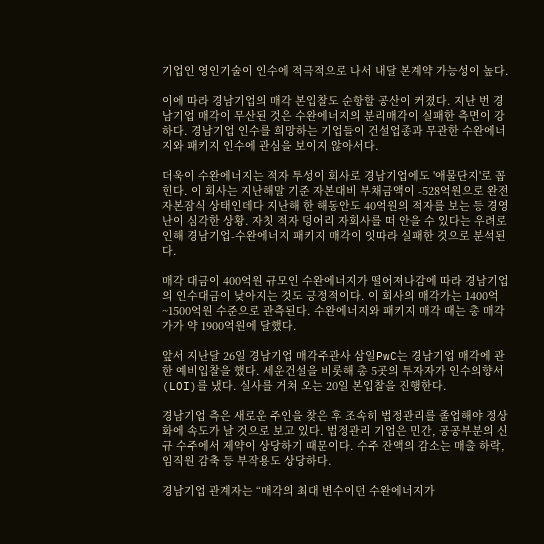기업인 영인기술이 인수에 적극적으로 나서 내달 본계약 가능성이 높다.

이에 따라 경남기업의 매각 본입찰도 순항할 공산이 커졌다. 지난 번 경남기업 매각이 무산된 것은 수완에너지의 분리매각이 실패한 측면이 강하다. 경남기업 인수를 희망하는 기업들이 건설업종과 무관한 수완에너지와 패키지 인수에 관심을 보이지 않아서다.

더욱이 수완에너지는 적자 투성이 회사로 경남기업에도 '애물단지'로 꼽힌다. 이 회사는 지난해말 기준 자본대비 부채금액이 -528억원으로 완전 자본잠식 상태인데다 지난해 한 해동안도 40억원의 적자를 보는 등 경영난이 심각한 상황. 자칫 적자 덩어리 자회사를 떠 안을 수 있다는 우려로 인해 경남기업-수완에너지 패키지 매각이 잇따라 실패한 것으로 분석된다.

매각 대금이 400억원 규모인 수완에너지가 떨어져나감에 따라 경남기업의 인수대금이 낮아지는 것도 긍정적이다. 이 회사의 매각가는 1400억~1500억원 수준으로 관측된다. 수완에너지와 패키지 매각 때는 총 매각가가 약 1900억원에 달했다.

앞서 지난달 26일 경남기업 매각주관사 삼일PwC는 경남기업 매각에 관한 예비입찰을 했다. 세운건설을 비롯해 총 5곳의 투자자가 인수의향서(LOI)를 냈다. 실사를 거쳐 오는 20일 본입찰을 진행한다.

경남기업 측은 새로운 주인을 찾은 후 조속히 법정관리를 졸업해야 정상화에 속도가 날 것으로 보고 있다. 법정관리 기업은 민간, 공공부분의 신규 수주에서 제약이 상당하기 때문이다. 수주 잔액의 감소는 매출 하락, 임직원 감축 등 부작용도 상당하다.

경남기업 관계자는 “매각의 최대 변수이던 수완에너지가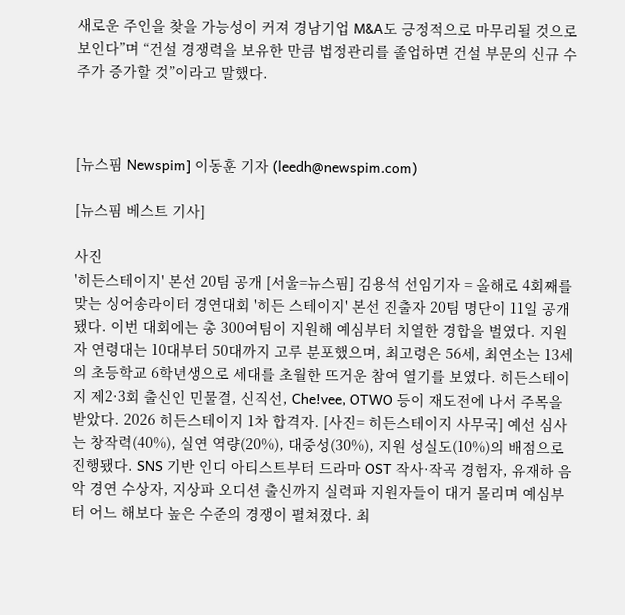새로운 주인을 찾을 가능성이 커져 경남기업 M&A도 긍정적으로 마무리될 것으로 보인다”며 “건설 경쟁력을 보유한 만큼 법정관리를 졸업하면 건설 부문의 신규 수주가 증가할 것”이라고 말했다.



[뉴스핌 Newspim] 이동훈 기자 (leedh@newspim.com)

[뉴스핌 베스트 기사]

사진
'히든스테이지' 본선 20팀 공개 [서울=뉴스핌] 김용석 선임기자 = 올해로 4회째를 맞는 싱어송라이터 경연대회 '히든 스테이지' 본선 진출자 20팀 명단이 11일 공개됐다. 이번 대회에는 총 300여팀이 지원해 예심부터 치열한 경합을 벌였다. 지원자 연령대는 10대부터 50대까지 고루 분포했으며, 최고령은 56세, 최연소는 13세의 초등학교 6학년생으로 세대를 초월한 뜨거운 참여 열기를 보였다. 히든스테이지 제2·3회 출신인 민물결, 신직선, Che!vee, OTWO 등이 재도전에 나서 주목을 받았다. 2026 히든스테이지 1차 합격자. [사진= 히든스테이지 사무국] 예선 심사는 창작력(40%), 실연 역량(20%), 대중성(30%), 지원 성실도(10%)의 배점으로 진행됐다. SNS 기반 인디 아티스트부터 드라마 OST 작사·작곡 경험자, 유재하 음악 경연 수상자, 지상파 오디션 출신까지 실력파 지원자들이 대거 몰리며 예심부터 어느 해보다 높은 수준의 경쟁이 펼쳐졌다. 최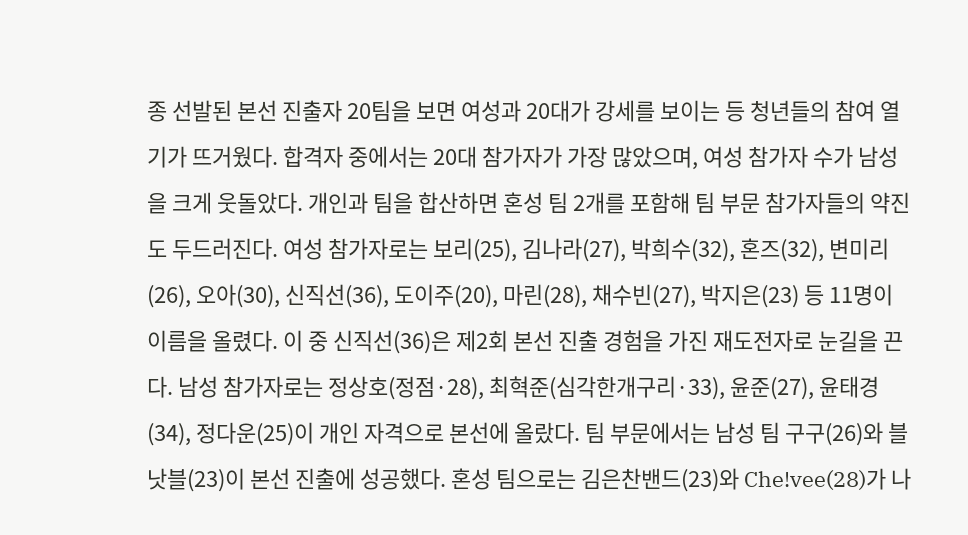종 선발된 본선 진출자 20팀을 보면 여성과 20대가 강세를 보이는 등 청년들의 참여 열기가 뜨거웠다. 합격자 중에서는 20대 참가자가 가장 많았으며, 여성 참가자 수가 남성을 크게 웃돌았다. 개인과 팀을 합산하면 혼성 팀 2개를 포함해 팀 부문 참가자들의 약진도 두드러진다. 여성 참가자로는 보리(25), 김나라(27), 박희수(32), 혼즈(32), 변미리(26), 오아(30), 신직선(36), 도이주(20), 마린(28), 채수빈(27), 박지은(23) 등 11명이 이름을 올렸다. 이 중 신직선(36)은 제2회 본선 진출 경험을 가진 재도전자로 눈길을 끈다. 남성 참가자로는 정상호(정점·28), 최혁준(심각한개구리·33), 윤준(27), 윤태경(34), 정다운(25)이 개인 자격으로 본선에 올랐다. 팀 부문에서는 남성 팀 구구(26)와 블낫블(23)이 본선 진출에 성공했다. 혼성 팀으로는 김은찬밴드(23)와 Che!vee(28)가 나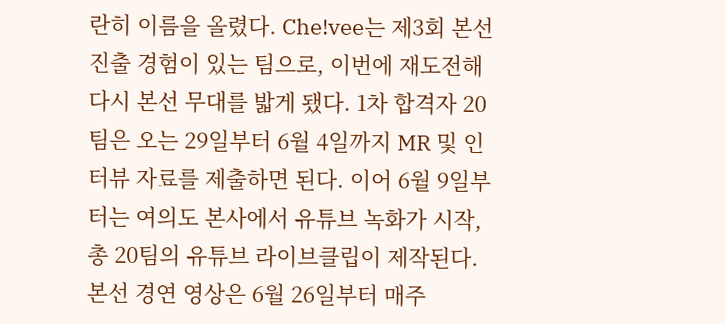란히 이름을 올렸다. Che!vee는 제3회 본선 진출 경험이 있는 팀으로, 이번에 재도전해 다시 본선 무대를 밟게 됐다. 1차 합격자 20팀은 오는 29일부터 6월 4일까지 MR 및 인터뷰 자료를 제출하면 된다. 이어 6월 9일부터는 여의도 본사에서 유튜브 녹화가 시작, 총 20팀의 유튜브 라이브클립이 제작된다. 본선 경연 영상은 6월 26일부터 매주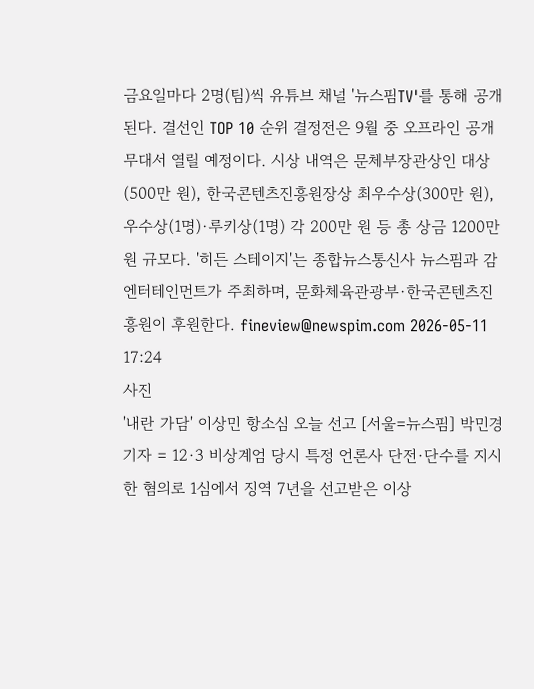금요일마다 2명(팀)씩 유튜브 채널 '뉴스핌TV'를 통해 공개된다. 결선인 TOP 10 순위 결정전은 9월 중 오프라인 공개 무대서 열릴 예정이다. 시상 내역은 문체부장관상인 대상(500만 원), 한국콘텐츠진흥원장상 최우수상(300만 원), 우수상(1명)·루키상(1명) 각 200만 원 등 총 상금 1200만 원 규모다. '히든 스테이지'는 종합뉴스통신사 뉴스핌과 감엔터테인먼트가 주최하며, 문화체육관광부·한국콘텐츠진흥원이 후원한다. fineview@newspim.com 2026-05-11 17:24
사진
'내란 가담' 이상민 항소심 오늘 선고 [서울=뉴스핌] 박민경 기자 = 12·3 비상계엄 당시 특정 언론사 단전·단수를 지시한 혐의로 1심에서 징역 7년을 선고받은 이상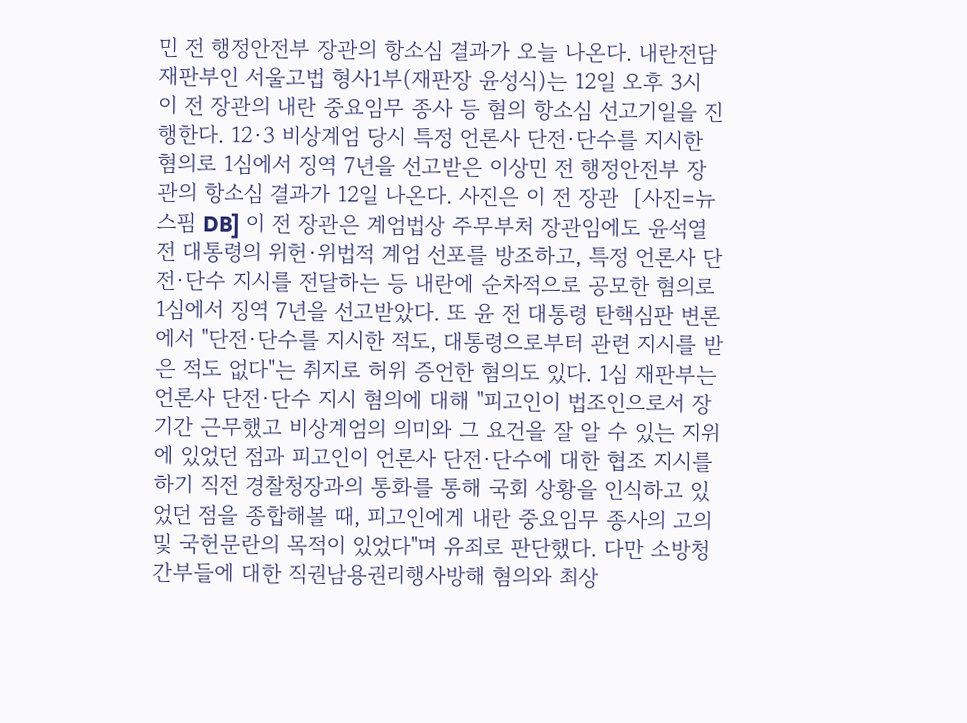민 전 행정안전부 장관의 항소심 결과가 오늘 나온다. 내란전담재판부인 서울고법 형사1부(재판장 윤성식)는 12일 오후 3시 이 전 장관의 내란 중요임무 종사 등 혐의 항소심 선고기일을 진행한다. 12·3 비상계엄 당시 특정 언론사 단전·단수를 지시한 혐의로 1심에서 징역 7년을 선고받은 이상민 전 행정안전부 장관의 항소심 결과가 12일 나온다. 사진은 이 전 장관  [사진=뉴스핌 DB] 이 전 장관은 계엄법상 주무부처 장관임에도 윤석열 전 대통령의 위헌·위법적 계엄 선포를 방조하고, 특정 언론사 단전·단수 지시를 전달하는 등 내란에 순차적으로 공모한 혐의로 1심에서 징역 7년을 선고받았다. 또 윤 전 대통령 탄핵심판 변론에서 "단전·단수를 지시한 적도, 대통령으로부터 관련 지시를 받은 적도 없다"는 취지로 허위 증언한 혐의도 있다. 1심 재판부는 언론사 단전·단수 지시 혐의에 대해 "피고인이 법조인으로서 장기간 근무했고 비상계엄의 의미와 그 요건을 잘 알 수 있는 지위에 있었던 점과 피고인이 언론사 단전·단수에 대한 협조 지시를 하기 직전 경찰청장과의 통화를 통해 국회 상황을 인식하고 있었던 점을 종합해볼 때, 피고인에게 내란 중요임무 종사의 고의 및 국헌문란의 목적이 있었다"며 유죄로 판단했다. 다만 소방청 간부들에 대한 직권남용권리행사방해 혐의와 최상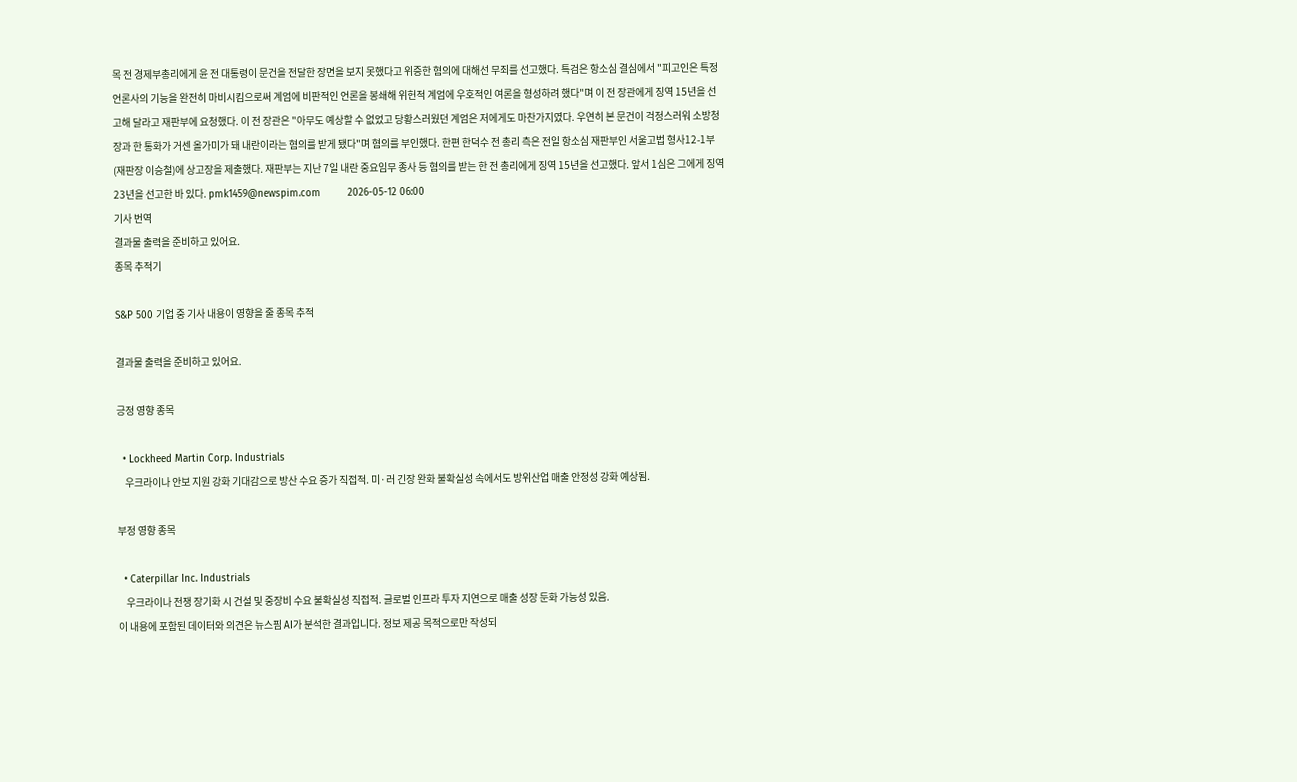목 전 경제부총리에게 윤 전 대통령이 문건을 전달한 장면을 보지 못했다고 위증한 혐의에 대해선 무죄를 선고했다. 특검은 항소심 결심에서 "피고인은 특정 언론사의 기능을 완전히 마비시킴으로써 계엄에 비판적인 언론을 봉쇄해 위헌적 계엄에 우호적인 여론을 형성하려 했다"며 이 전 장관에게 징역 15년을 선고해 달라고 재판부에 요청했다. 이 전 장관은 "아무도 예상할 수 없었고 당황스러웠던 계엄은 저에게도 마찬가지였다. 우연히 본 문건이 걱정스러워 소방청장과 한 통화가 거센 올가미가 돼 내란이라는 혐의를 받게 됐다"며 혐의를 부인했다. 한편 한덕수 전 총리 측은 전일 항소심 재판부인 서울고법 형사12-1부(재판장 이승철)에 상고장을 제출했다. 재판부는 지난 7일 내란 중요임무 종사 등 혐의를 받는 한 전 총리에게 징역 15년을 선고했다. 앞서 1심은 그에게 징역 23년을 선고한 바 있다. pmk1459@newspim.com         2026-05-12 06:00
기사 번역
결과물 출력을 준비하고 있어요.
종목 추적기

S&P 500 기업 중 기사 내용이 영향을 줄 종목 추적

결과물 출력을 준비하고 있어요.

긍정 영향 종목

  • Lockheed Martin Corp. Industrials
    우크라이나 안보 지원 강화 기대감으로 방산 수요 증가 직접적. 미·러 긴장 완화 불확실성 속에서도 방위산업 매출 안정성 강화 예상됨.

부정 영향 종목

  • Caterpillar Inc. Industrials
    우크라이나 전쟁 장기화 시 건설 및 중장비 수요 불확실성 직접적. 글로벌 인프라 투자 지연으로 매출 성장 둔화 가능성 있음.
이 내용에 포함된 데이터와 의견은 뉴스핌 AI가 분석한 결과입니다. 정보 제공 목적으로만 작성되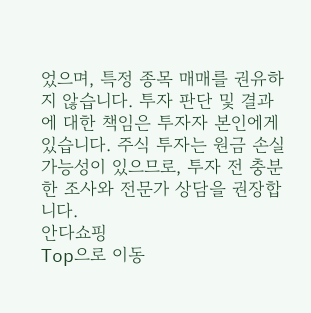었으며, 특정 종목 매매를 권유하지 않습니다. 투자 판단 및 결과에 대한 책임은 투자자 본인에게 있습니다. 주식 투자는 원금 손실 가능성이 있으므로, 투자 전 충분한 조사와 전문가 상담을 권장합니다.
안다쇼핑
Top으로 이동